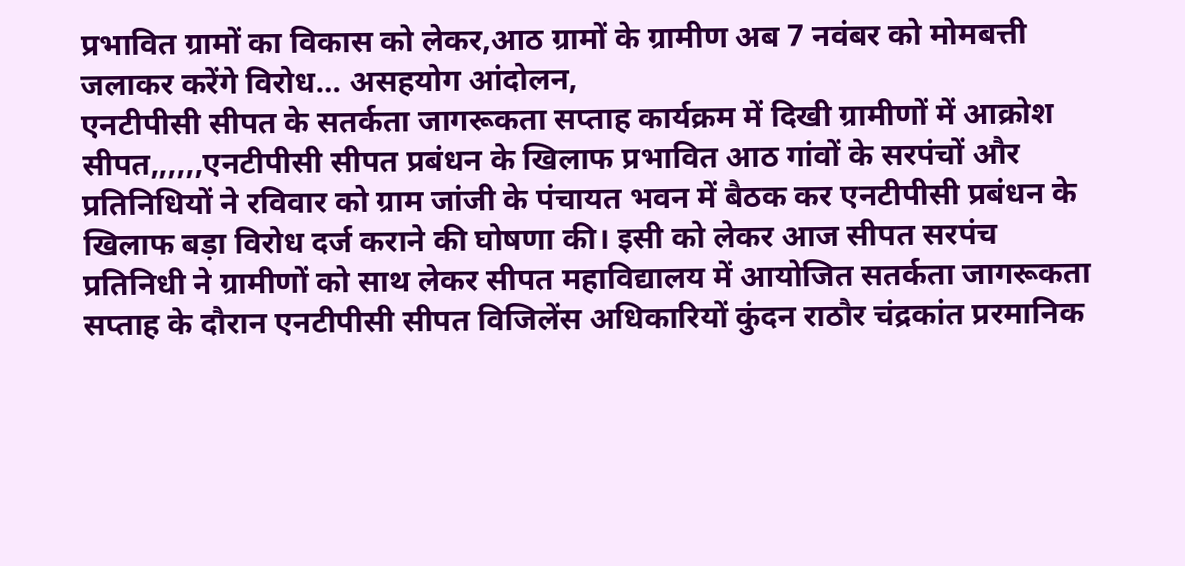प्रभावित ग्रामों का विकास को लेकर,आठ ग्रामों के ग्रामीण अब 7 नवंबर को मोमबत्ती जलाकर करेंगे विरोध… असहयोग आंदोलन,
एनटीपीसी सीपत के सतर्कता जागरूकता सप्ताह कार्यक्रम में दिखी ग्रामीणों में आक्रोश
सीपत,,,,,,एनटीपीसी सीपत प्रबंधन के खिलाफ प्रभावित आठ गांवों के सरपंचों और प्रतिनिधियों ने रविवार को ग्राम जांजी के पंचायत भवन में बैठक कर एनटीपीसी प्रबंधन के खिलाफ बड़ा विरोध दर्ज कराने की घोषणा की। इसी को लेकर आज सीपत सरपंच प्रतिनिधी ने ग्रामीणों को साथ लेकर सीपत महाविद्यालय में आयोजित सतर्कता जागरूकता सप्ताह के दौरान एनटीपीसी सीपत विजिलेंस अधिकारियों कुंदन राठौर चंद्रकांत प्ररमानिक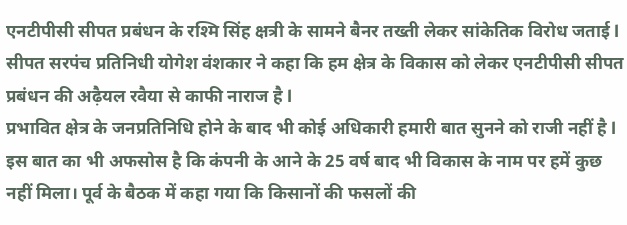एनटीपीसी सीपत प्रबंधन के रश्मि सिंह क्षत्री के सामने बैनर तख्ती लेकर सांकेतिक विरोध जताई l सीपत सरपंच प्रतिनिधी योगेश वंशकार ने कहा कि हम क्षेत्र के विकास को लेकर एनटीपीसी सीपत प्रबंधन की अढ़ैयल रवैया से काफी नाराज है l
प्रभावित क्षेत्र के जनप्रतिनिधि होने के बाद भी कोई अधिकारी हमारी बात सुनने को राजी नहीं है l इस बात का भी अफसोस है कि कंपनी के आने के 25 वर्ष बाद भी विकास के नाम पर हमें कुछ नहीं मिला। पूर्व के बैठक में कहा गया कि किसानों की फसलों की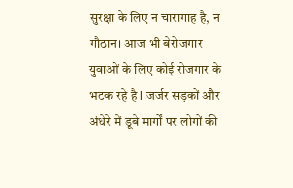सुरक्षा के लिए न चारागाह है, न गौठान। आज भी बेरोजगार युवाओं के लिए कोई रोजगार के भटक रहे है l जर्जर सड़कों और अंधेरे में डूबे मार्गों पर लोगों की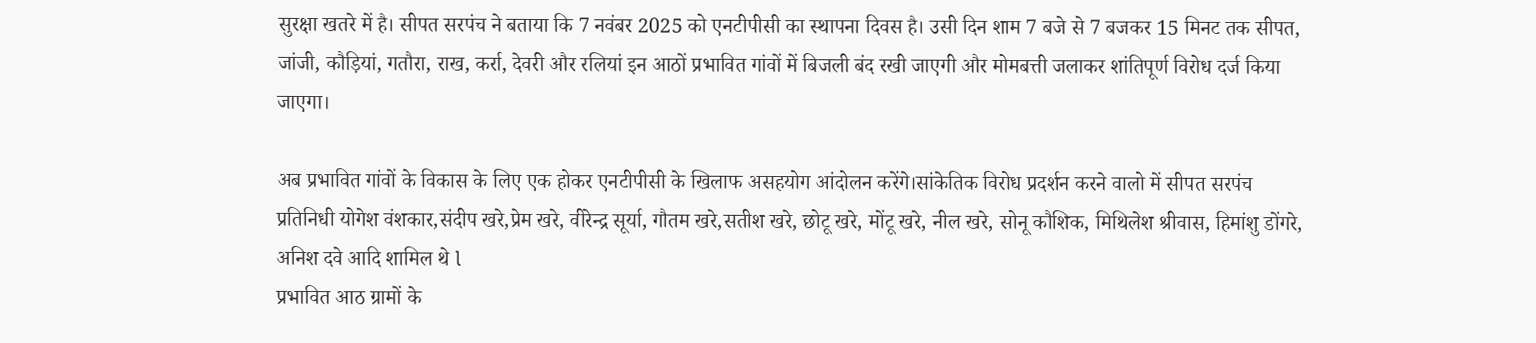सुरक्षा खतरे में है। सीपत सरपंच ने बताया कि 7 नवंबर 2025 को एनटीपीसी का स्थापना दिवस है। उसी दिन शाम 7 बजे से 7 बजकर 15 मिनट तक सीपत, जांजी, कौड़ियां, गतौरा, राख, कर्रा, देवरी और रलियां इन आठों प्रभावित गांवों में बिजली बंद रखी जाएगी और मोमबत्ती जलाकर शांतिपूर्ण विरोध दर्ज किया जाएगा।

अब प्रभावित गांवों के विकास के लिए एक होकर एनटीपीसी के खिलाफ असहयोग आंदोलन करेंगे।सांकेतिक विरोध प्रदर्शन करने वालो में सीपत सरपंच प्रतिनिधी योगेश वंशकार,संदीप खरे,प्रेम खरे, वीरेन्द्र सूर्या, गौतम खरे,सतीश खरे, छोटू खरे, मोंटू खरे, नील खरे, सोनू कौशिक, मिथिलेश श्रीवास, हिमांशु डोंगरे, अनिश दवे आदि शामिल थे l
प्रभावित आठ ग्रामों के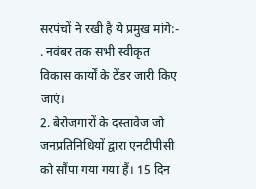सरपंचों ने रखी है ये प्रमुख मांगे:-
. नवंबर तक सभी स्वीकृत विकास कार्यों के टेंडर जारी किए जाएं।
2. बेरोजगारों के दस्तावेज जो जनप्रतिनिधियों द्वारा एनटीपीसी को सौंपा गया गया हैं। 15 दिन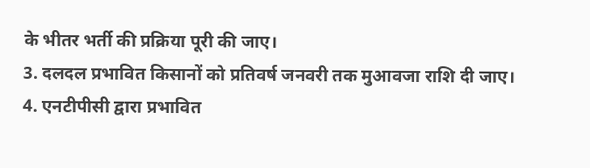के भीतर भर्ती की प्रक्रिया पूरी की जाए।
3. दलदल प्रभावित किसानों को प्रतिवर्ष जनवरी तक मुआवजा राशि दी जाए।
4. एनटीपीसी द्वारा प्रभावित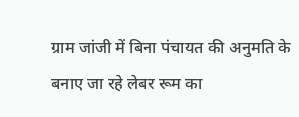ग्राम जांजी में बिना पंचायत की अनुमति के बनाए जा रहे लेबर रूम का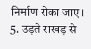निर्माण रोका जाए।
5. उड़ते राखड़ से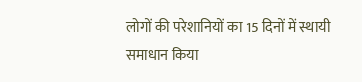लोगों की परेशानियों का 15 दिनों में स्थायी समाधान किया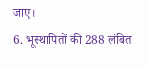जाए।
6. भूस्थापितों की 288 लंबित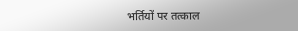भर्तियों पर तत्काल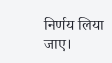निर्णय लिया जाए।